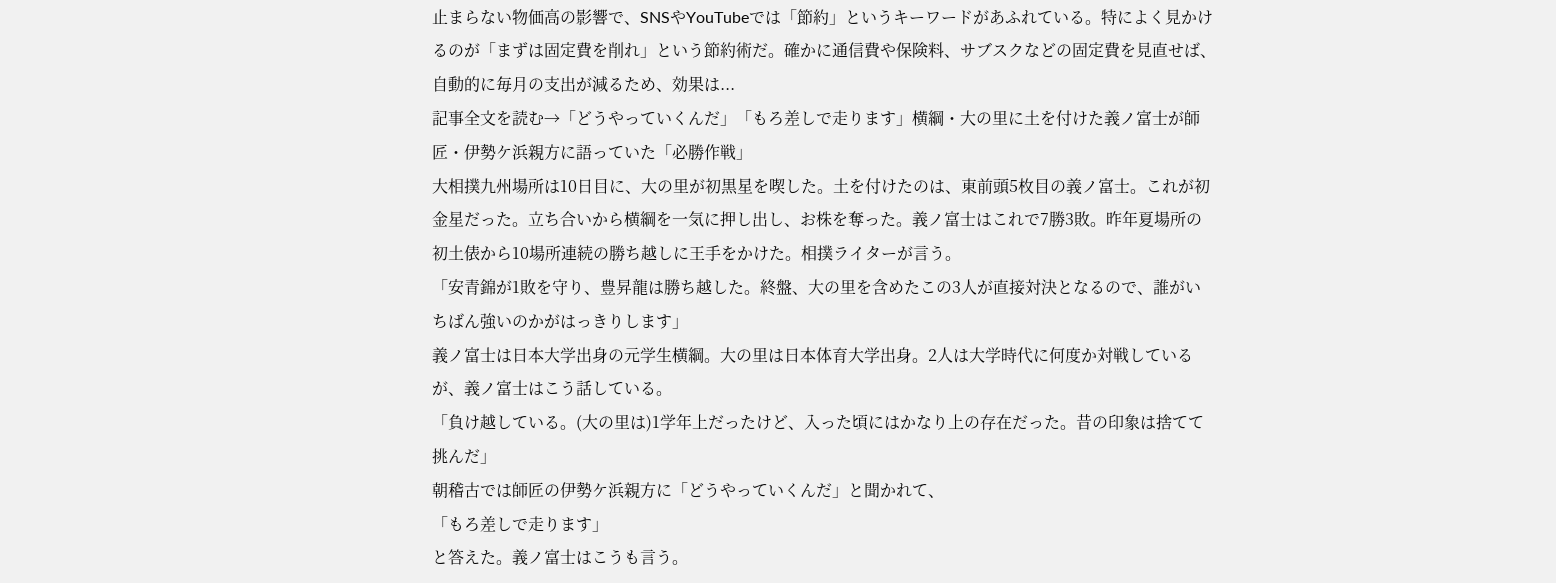止まらない物価高の影響で、SNSやYouTubeでは「節約」というキーワードがあふれている。特によく見かけるのが「まずは固定費を削れ」という節約術だ。確かに通信費や保険料、サブスクなどの固定費を見直せば、自動的に毎月の支出が減るため、効果は...
記事全文を読む→「どうやっていくんだ」「もろ差しで走ります」横綱・大の里に土を付けた義ノ富士が師匠・伊勢ケ浜親方に語っていた「必勝作戦」
大相撲九州場所は10日目に、大の里が初黒星を喫した。土を付けたのは、東前頭5枚目の義ノ富士。これが初金星だった。立ち合いから横綱を一気に押し出し、お株を奪った。義ノ富士はこれで7勝3敗。昨年夏場所の初土俵から10場所連続の勝ち越しに王手をかけた。相撲ライターが言う。
「安青錦が1敗を守り、豊昇龍は勝ち越した。終盤、大の里を含めたこの3人が直接対決となるので、誰がいちばん強いのかがはっきりします」
義ノ富士は日本大学出身の元学生横綱。大の里は日本体育大学出身。2人は大学時代に何度か対戦しているが、義ノ富士はこう話している。
「負け越している。(大の里は)1学年上だったけど、入った頃にはかなり上の存在だった。昔の印象は捨てて挑んだ」
朝稽古では師匠の伊勢ケ浜親方に「どうやっていくんだ」と聞かれて、
「もろ差しで走ります」
と答えた。義ノ富士はこうも言う。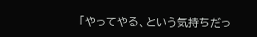「やってやる、という気持ちだっ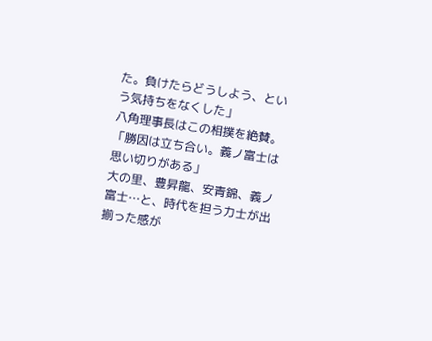た。負けたらどうしよう、という気持ちをなくした」
八角理事長はこの相撲を絶賛。
「勝因は立ち合い。義ノ富士は思い切りがある」
大の里、豊昇龍、安青錦、義ノ富士…と、時代を担う力士が出揃った感が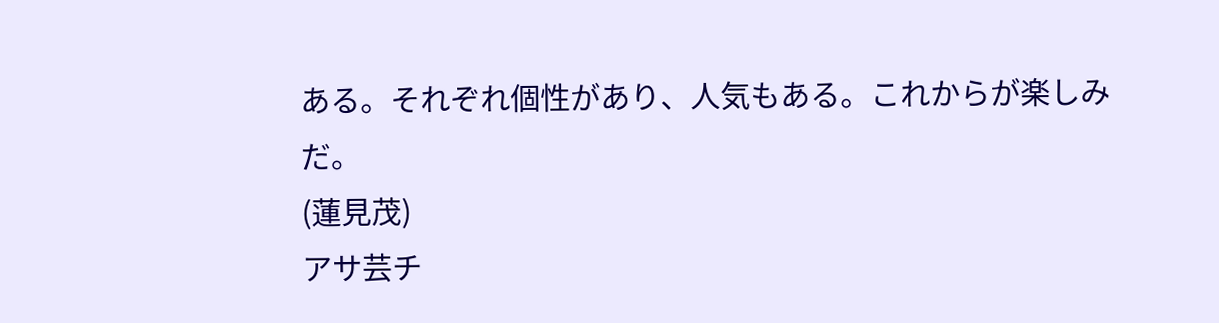ある。それぞれ個性があり、人気もある。これからが楽しみだ。
(蓮見茂)
アサ芸チ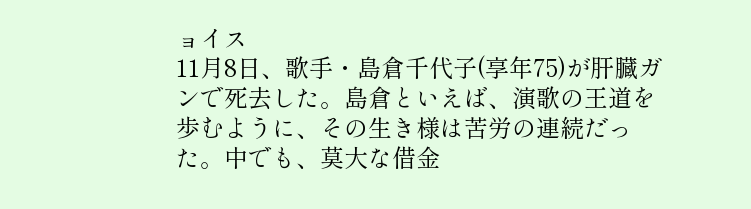ョイス
11月8日、歌手・島倉千代子(享年75)が肝臓ガンで死去した。島倉といえば、演歌の王道を歩むように、その生き様は苦労の連続だった。中でも、莫大な借金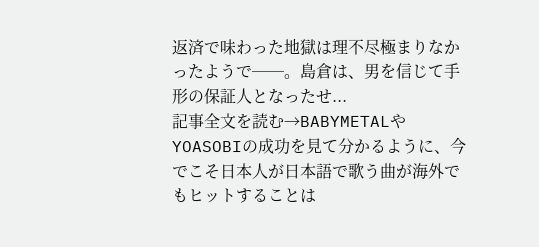返済で味わった地獄は理不尽極まりなかったようで──。島倉は、男を信じて手形の保証人となったせ...
記事全文を読む→BABYMETALやYOASOBIの成功を見て分かるように、今でこそ日本人が日本語で歌う曲が海外でもヒットすることは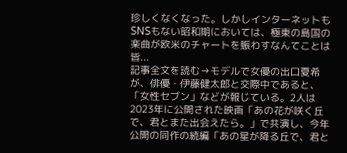珍しくなくなった。しかしインターネットもSNSもない昭和期においては、極東の島国の楽曲が欧米のチャートを賑わすなんてことは皆...
記事全文を読む→モデルで女優の出口夏希が、俳優・伊藤健太郎と交際中であると、「女性セブン」などが報じている。2人は2023年に公開された映画「あの花が咲く丘で、君とまた出会えたら。」で共演し、今年公開の同作の続編「あの星が降る丘で、君と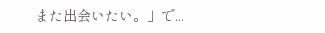また出会いたい。」で...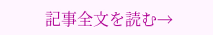記事全文を読む→